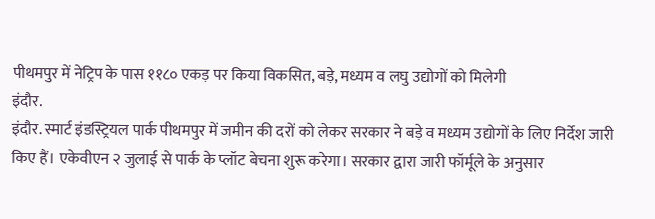पीथमपुर में नेट्रिप के पास ११८० एकड़ पर किया विकसित, बड़े, मध्यम व लघु उद्योगों को मिलेगी
इंदौर.
इंदौर. स्मार्ट इंडस्ट्रियल पार्क पीथमपुर में जमीन की दरों को लेकर सरकार ने बड़े व मध्यम उद्योगों के लिए निर्देश जारी किए हैं। एकेवीएन २ जुलाई से पार्क के प्लॉट बेचना शुरू करेगा। सरकार द्वारा जारी फॉर्मूले के अनुसार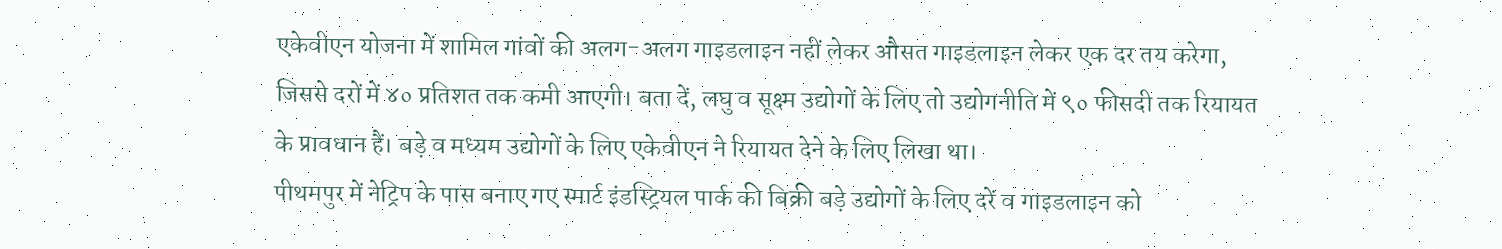एकेवीएन योजना में शामिल गांवों की अलग-अलग गाइडलाइन नहीं लेकर औसत गाइडलाइन लेकर एक दर तय करेगा, जिससे दरों में ४० प्रतिशत तक कमी आएगी। बता दें, लघु व सूक्ष्म उद्योगों के लिए तो उद्योगनीति में ९० फीसदी तक रियायत के प्रावधान हैं। बड़े व मध्यम उद्योगों के लिए एकेवीएन ने रियायत देने के लिए लिखा था।
पीथमपुर में नेट्रिप के पास बनाए गए स्मार्ट इंडस्ट्रियल पार्क की बिक्री बड़े उद्योगों के लिए दरें व गाइडलाइन को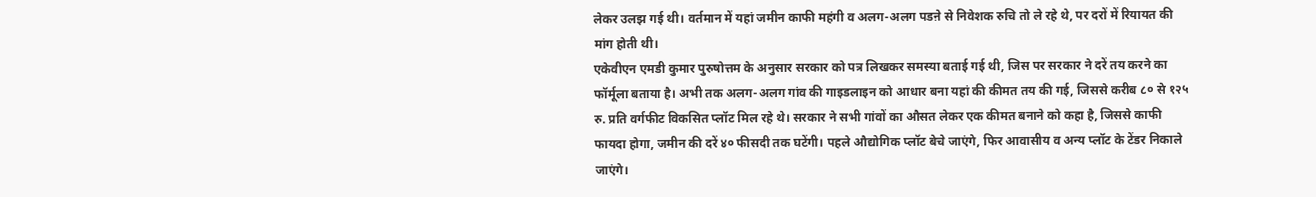लेकर उलझ गई थी। वर्तमान में यहां जमीन काफी महंगी व अलग-अलग पडऩे से निवेशक रुचि तो ले रहे थे, पर दरों में रियायत की मांग होती थी।
एकेवीएन एमडी कुमार पुरुषोत्तम के अनुसार सरकार को पत्र लिखकर समस्या बताई गई थी, जिस पर सरकार ने दरें तय करने का फॉर्मूला बताया है। अभी तक अलग-अलग गांव की गाइडलाइन को आधार बना यहां की कीमत तय की गई, जिससे करीब ८० से १२५ रु. प्रति वर्गफीट विकसित प्लॉट मिल रहे थे। सरकार ने सभी गांवों का औसत लेकर एक कीमत बनाने को कहा है, जिससे काफी फायदा होगा, जमीन की दरें ४० फीसदी तक घटेंगी। पहले औद्योगिक प्लॉट बेचे जाएंगे, फिर आवासीय व अन्य प्लॉट के टेंडर निकाले जाएंगे।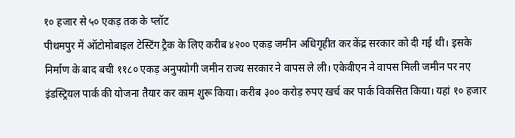१० हजार से ५० एकड़ तक के प्लॉट
पीथमपुर में ऑटोमोबाइल टेस्टिंग ट्रैक के लिए करीब ४२०० एकड़ जमीन अधिगृहीत कर केंद्र सरकार को दी गई थी। इसके निर्माण के बाद बची ११८० एकड़ अनुपयोगी जमीन राज्य सरकार ने वापस ले ली। एकेवीएन ने वापस मिली जमीन पर नए इंडस्ट्रियल पार्क की योजना तैयार कर काम शुरू किया। करीब ३०० करोड़ रुपए खर्च कर पार्क विकसित किया। यहां १० हजार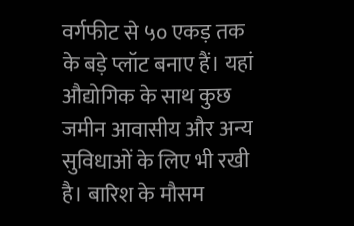वर्गफीट से ५० एकड़ तक के बड़े प्लॉट बनाए हैं। यहां औद्योगिक के साथ कुछ जमीन आवासीय और अन्य सुविधाओं के लिए भी रखी है। बारिश के मौसम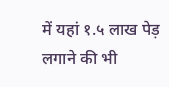में यहां १.५ लाख पेड़ लगाने की भी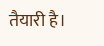तैयारी है।